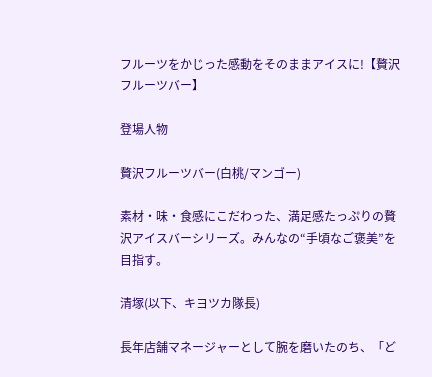フルーツをかじった感動をそのままアイスに!【贅沢フルーツバー】

登場人物

贅沢フルーツバー(白桃/マンゴー)

素材・味・食感にこだわった、満足感たっぷりの贅沢アイスバーシリーズ。みんなの“手頃なご褒美”を目指す。

清塚(以下、キヨツカ隊長)

長年店舗マネージャーとして腕を磨いたのち、「ど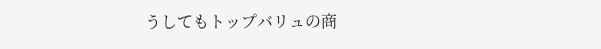うしてもトップバリュの商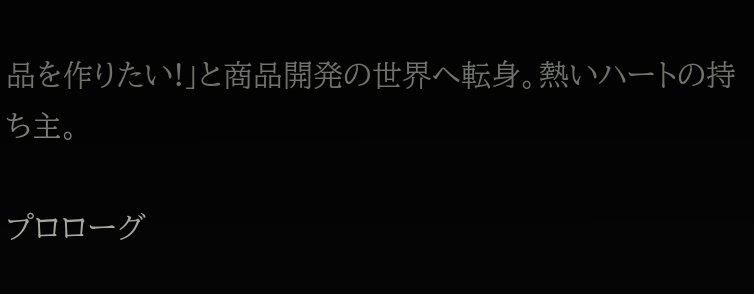品を作りたい!」と商品開発の世界へ転身。熱いハートの持ち主。

プロローグ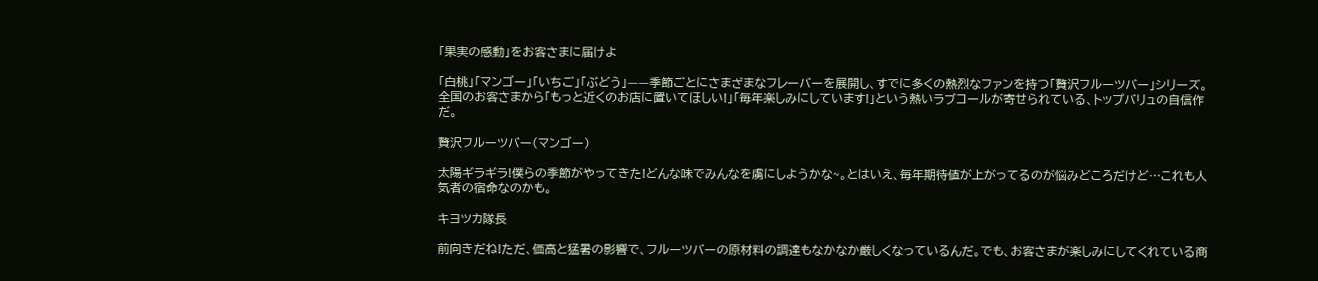「果実の感動」をお客さまに届けよ

「白桃」「マンゴー」「いちご」「ぶどう」——季節ごとにさまざまなフレーバーを展開し、すでに多くの熱烈なファンを持つ「贅沢フルーツバー」シリーズ。全国のお客さまから「もっと近くのお店に置いてほしい!」「毎年楽しみにしています!」という熱いラブコールが寄せられている、トップバリュの自信作だ。

贅沢フルーツバー(マンゴー)

太陽ギラギラ!僕らの季節がやってきた!どんな味でみんなを虜にしようかな~。とはいえ、毎年期待値が上がってるのが悩みどころだけど…これも人気者の宿命なのかも。

キヨツカ隊長

前向きだね!ただ、価高と猛暑の影響で、フルーツバーの原材料の調達もなかなか厳しくなっているんだ。でも、お客さまが楽しみにしてくれている商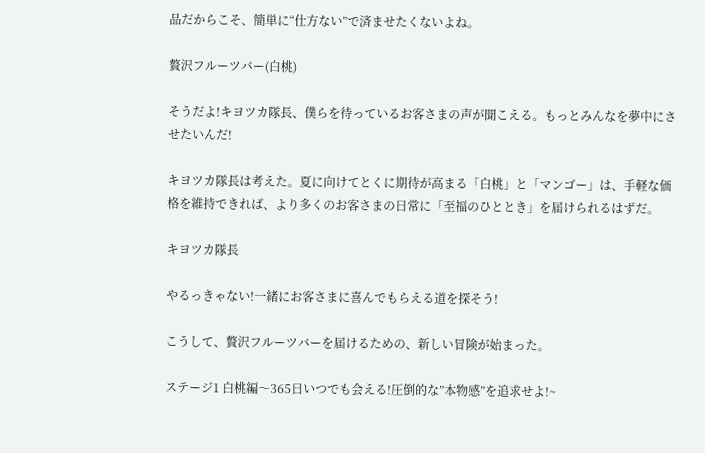品だからこそ、簡単に“仕方ない”で済ませたくないよね。

贅沢フルーツバー(白桃)

そうだよ!キヨツカ隊長、僕らを待っているお客さまの声が聞こえる。もっとみんなを夢中にさせたいんだ!

キヨツカ隊長は考えた。夏に向けてとくに期待が高まる「白桃」と「マンゴー」は、手軽な価格を維持できれば、より多くのお客さまの日常に「至福のひととき」を届けられるはずだ。

キヨツカ隊長

やるっきゃない!一緒にお客さまに喜んでもらえる道を探そう!

こうして、贅沢フルーツバーを届けるための、新しい冒険が始まった。

ステージ1 白桃編〜365日いつでも会える!圧倒的な”本物感”を追求せよ!~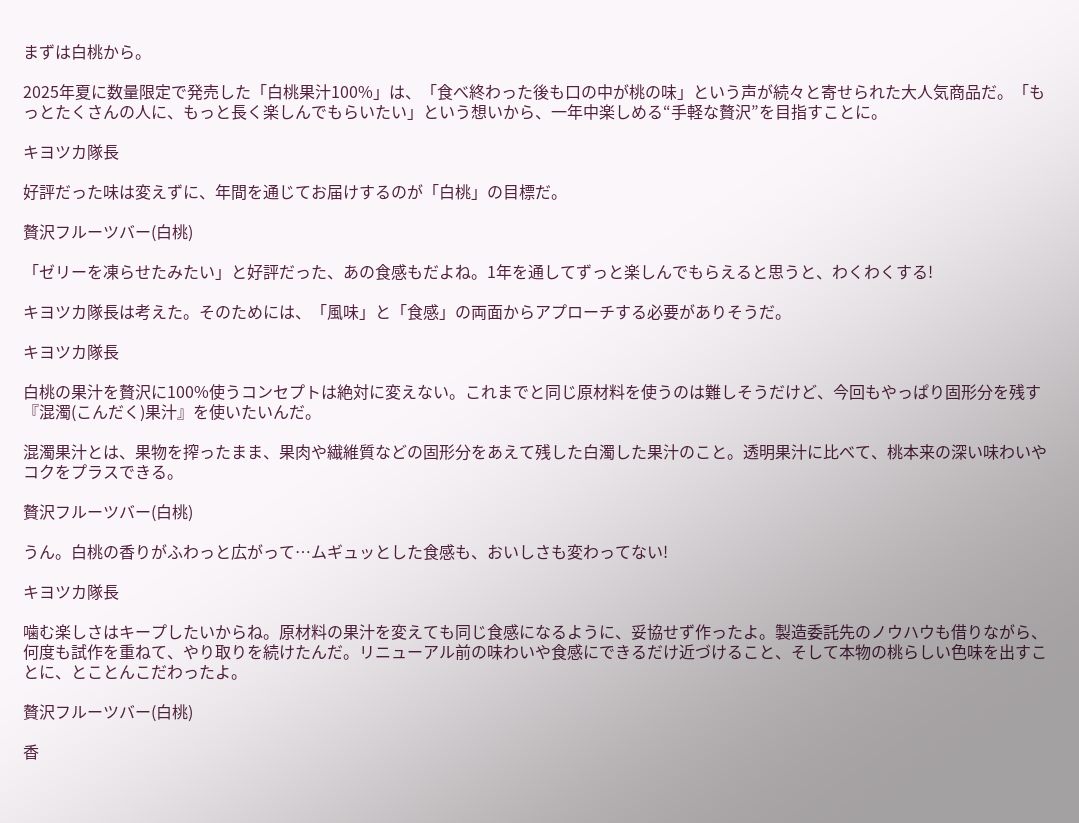まずは白桃から。

2025年夏に数量限定で発売した「白桃果汁100%」は、「食べ終わった後も口の中が桃の味」という声が続々と寄せられた大人気商品だ。「もっとたくさんの人に、もっと長く楽しんでもらいたい」という想いから、一年中楽しめる“手軽な贅沢”を目指すことに。

キヨツカ隊長

好評だった味は変えずに、年間を通じてお届けするのが「白桃」の目標だ。

贅沢フルーツバー(白桃)

「ゼリーを凍らせたみたい」と好評だった、あの食感もだよね。1年を通してずっと楽しんでもらえると思うと、わくわくする!

キヨツカ隊長は考えた。そのためには、「風味」と「食感」の両面からアプローチする必要がありそうだ。

キヨツカ隊長

白桃の果汁を贅沢に100%使うコンセプトは絶対に変えない。これまでと同じ原材料を使うのは難しそうだけど、今回もやっぱり固形分を残す『混濁(こんだく)果汁』を使いたいんだ。

混濁果汁とは、果物を搾ったまま、果肉や繊維質などの固形分をあえて残した白濁した果汁のこと。透明果汁に比べて、桃本来の深い味わいやコクをプラスできる。

贅沢フルーツバー(白桃)

うん。白桃の香りがふわっと広がって…ムギュッとした食感も、おいしさも変わってない!

キヨツカ隊長

噛む楽しさはキープしたいからね。原材料の果汁を変えても同じ食感になるように、妥協せず作ったよ。製造委託先のノウハウも借りながら、何度も試作を重ねて、やり取りを続けたんだ。リニューアル前の味わいや食感にできるだけ近づけること、そして本物の桃らしい色味を出すことに、とことんこだわったよ。

贅沢フルーツバー(白桃)

香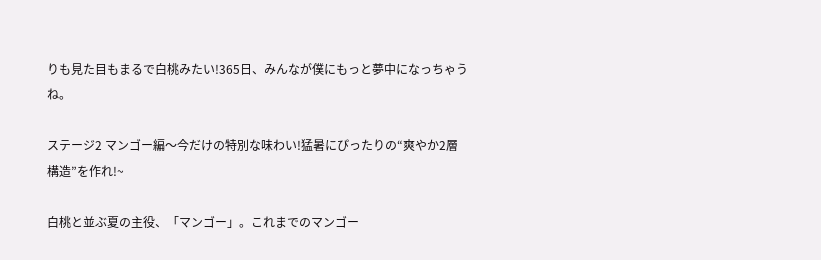りも見た目もまるで白桃みたい!365日、みんなが僕にもっと夢中になっちゃうね。

ステージ2 マンゴー編〜今だけの特別な味わい!猛暑にぴったりの“爽やか2層構造”を作れ!~

白桃と並ぶ夏の主役、「マンゴー」。これまでのマンゴー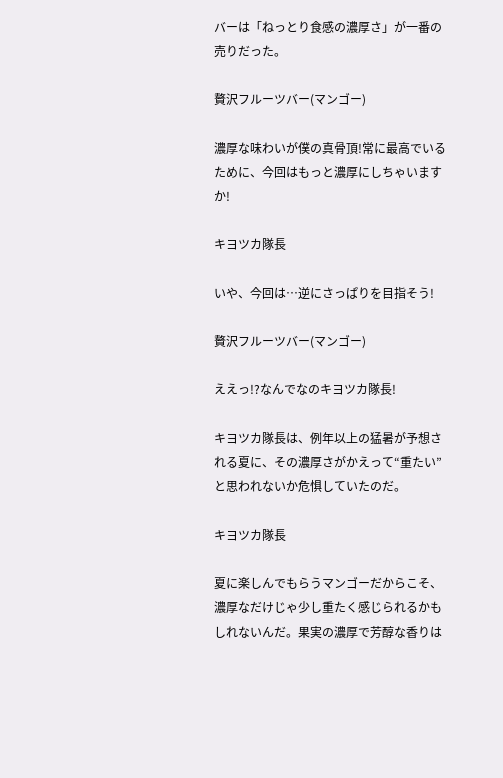バーは「ねっとり食感の濃厚さ」が一番の売りだった。

贅沢フルーツバー(マンゴー)

濃厚な味わいが僕の真骨頂!常に最高でいるために、今回はもっと濃厚にしちゃいますか!

キヨツカ隊長

いや、今回は…逆にさっぱりを目指そう!

贅沢フルーツバー(マンゴー)

ええっ!?なんでなのキヨツカ隊長!

キヨツカ隊長は、例年以上の猛暑が予想される夏に、その濃厚さがかえって“重たい”と思われないか危惧していたのだ。

キヨツカ隊長

夏に楽しんでもらうマンゴーだからこそ、濃厚なだけじゃ少し重たく感じられるかもしれないんだ。果実の濃厚で芳醇な香りは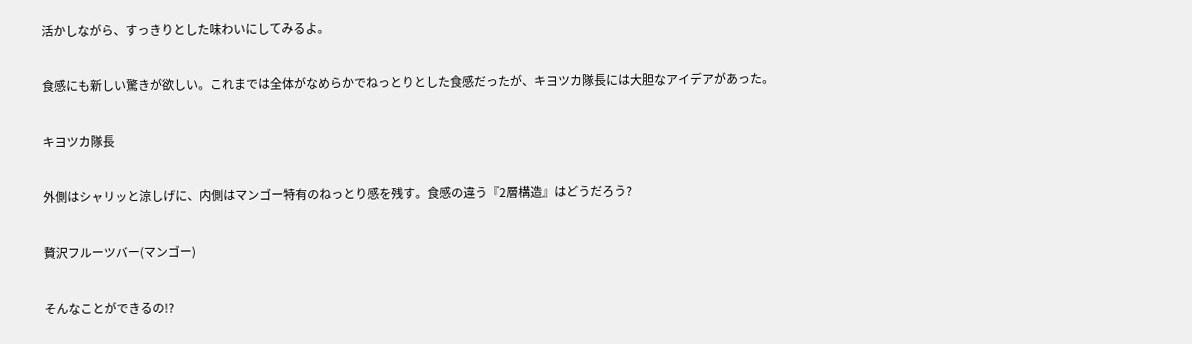活かしながら、すっきりとした味わいにしてみるよ。

食感にも新しい驚きが欲しい。これまでは全体がなめらかでねっとりとした食感だったが、キヨツカ隊長には大胆なアイデアがあった。

キヨツカ隊長

外側はシャリッと涼しげに、内側はマンゴー特有のねっとり感を残す。食感の違う『2層構造』はどうだろう?

贅沢フルーツバー(マンゴー)

そんなことができるの!?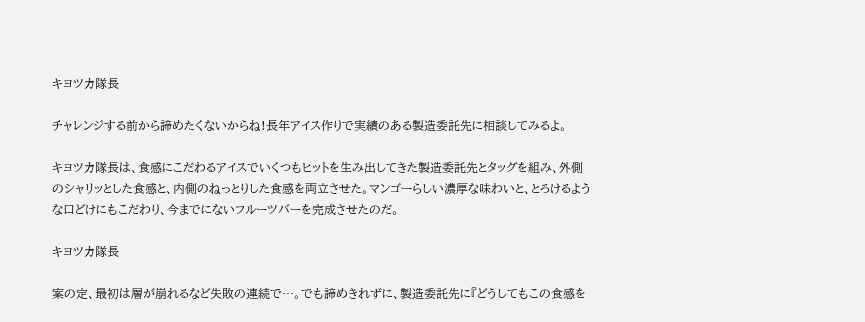キヨツカ隊長

チャレンジする前から諦めたくないからね!長年アイス作りで実績のある製造委託先に相談してみるよ。

キヨツカ隊長は、食感にこだわるアイスでいくつもヒットを生み出してきた製造委託先とタッグを組み、外側のシャリッとした食感と、内側のねっとりした食感を両立させた。マンゴーらしい濃厚な味わいと、とろけるような口どけにもこだわり、今までにないフルーツバーを完成させたのだ。

キヨツカ隊長

案の定、最初は層が崩れるなど失敗の連続で…。でも諦めきれずに、製造委託先に『どうしてもこの食感を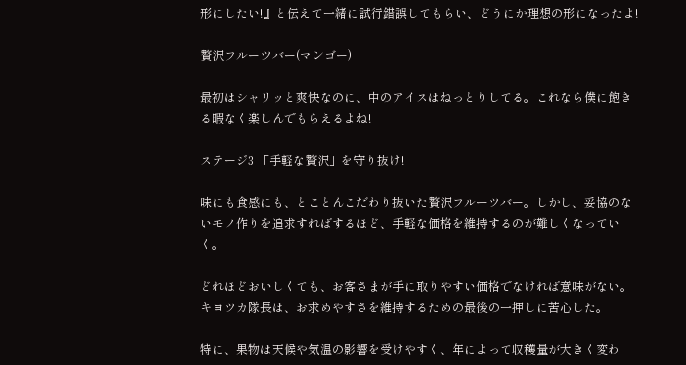形にしたい!』と伝えて一緒に試行錯誤してもらい、どうにか理想の形になったよ!

贅沢フルーツバー(マンゴー)

最初はシャリッと爽快なのに、中のアイスはねっとりしてる。これなら僕に飽きる暇なく楽しんでもらえるよね!

ステージ3 「手軽な贅沢」を守り抜け!

味にも食感にも、とことんこだわり抜いた贅沢フルーツバー。しかし、妥協のないモノ作りを追求すればするほど、手軽な価格を維持するのが難しくなっていく。

どれほどおいしくても、お客さまが手に取りやすい価格でなければ意味がない。キヨツカ隊長は、お求めやすさを維持するための最後の一押しに苦心した。

特に、果物は天候や気温の影響を受けやすく、年によって収穫量が大きく変わ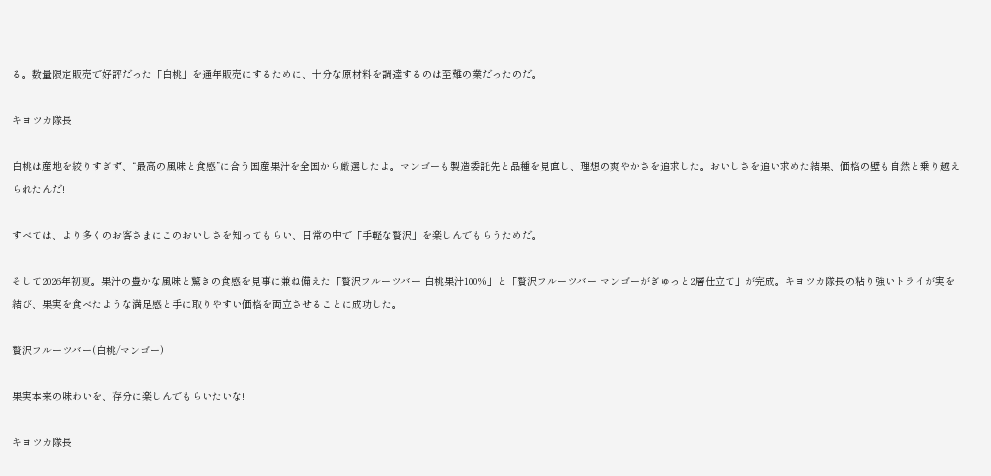る。数量限定販売で好評だった「白桃」を通年販売にするために、十分な原材料を調達するのは至難の業だったのだ。

キヨツカ隊長

白桃は産地を絞りすぎず、“最高の風味と食感”に合う国産果汁を全国から厳選したよ。マンゴーも製造委託先と品種を見直し、理想の爽やかさを追求した。おいしさを追い求めた結果、価格の壁も自然と乗り越えられたんだ!

すべては、より多くのお客さまにこのおいしさを知ってもらい、日常の中で「手軽な贅沢」を楽しんでもらうためだ。

そして2026年初夏。果汁の豊かな風味と驚きの食感を見事に兼ね備えた「贅沢フルーツバー 白桃果汁100%」と「贅沢フルーツバー マンゴーがぎゅっと2層仕立て」が完成。キヨツカ隊長の粘り強いトライが実を結び、果実を食べたような満足感と手に取りやすい価格を両立させることに成功した。

贅沢フルーツバー(白桃/マンゴー)

果実本来の味わいを、存分に楽しんでもらいたいな!

キヨツカ隊長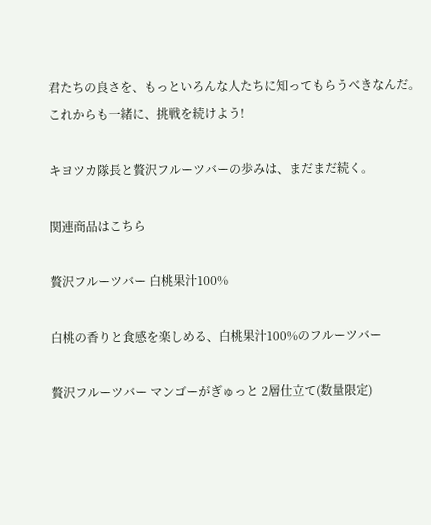君たちの良さを、もっといろんな人たちに知ってもらうべきなんだ。これからも一緒に、挑戦を続けよう!

キヨツカ隊長と贅沢フルーツバーの歩みは、まだまだ続く。

関連商品はこちら

贅沢フルーツバー 白桃果汁100%

白桃の香りと食感を楽しめる、白桃果汁100%のフルーツバー

贅沢フルーツバー マンゴーがぎゅっと 2層仕立て(数量限定)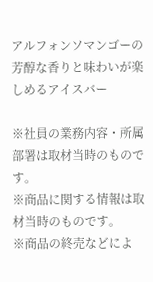アルフォンソマンゴーの芳醇な香りと味わいが楽しめるアイスバー

※社員の業務内容・所属部署は取材当時のものです。
※商品に関する情報は取材当時のものです。
※商品の終売などによ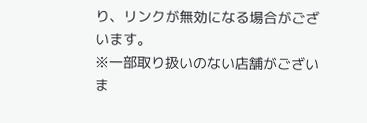り、リンクが無効になる場合がございます。
※一部取り扱いのない店舗がございま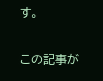す。

この記事が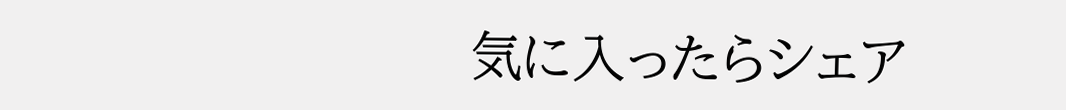気に入ったらシェア